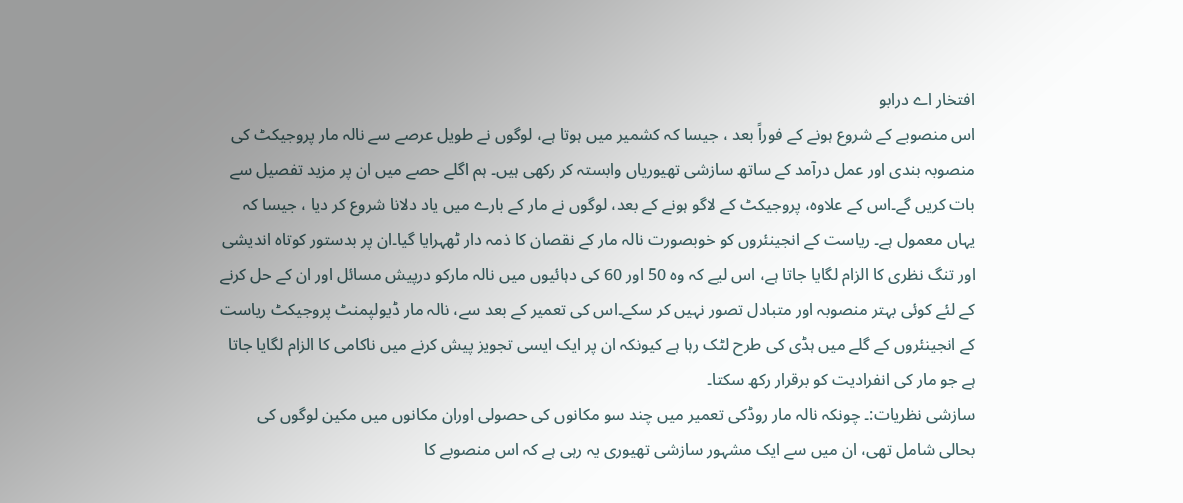افتخار اے درابو
اس منصوبے کے شروع ہونے کے فوراً بعد ، جیسا کہ کشمیر میں ہوتا ہے، لوگوں نے طویل عرصے سے نالہ مار پروجیکٹ کی منصوبہ بندی اور عمل درآمد کے ساتھ سازشی تھیوریاں وابستہ کر رکھی ہیں۔ ہم اگلے حصے میں ان پر مزید تفصیل سے بات کریں گے۔اس کے علاوہ، پروجیکٹ کے لاگو ہونے کے بعد، لوگوں نے مار کے بارے میں یاد دلانا شروع کر دیا ، جیسا کہ یہاں معمول ہے۔ ریاست کے انجینئروں کو خوبصورت نالہ مار کے نقصان کا ذمہ دار ٹھہرایا گیا۔ان پر بدستور کوتاہ اندیشی اور تنگ نظری کا الزام لگایا جاتا ہے، اس لیے کہ وہ 50 اور 60 کی دہائیوں میں نالہ مارکو درپیش مسائل اور ان کے حل کرنے کے لئے کوئی بہتر منصوبہ اور متبادل تصور نہیں کر سکے۔اس کی تعمیر کے بعد سے، نالہ مار ڈیولپمنٹ پروجیکٹ ریاست کے انجینئروں کے گلے میں ہڈی کی طرح لٹک رہا ہے کیونکہ ان پر ایک ایسی تجویز پیش کرنے میں ناکامی کا الزام لگایا جاتا ہے جو مار کی انفرادیت کو برقرار رکھ سکتا۔
سازشی نظریات:۔ چونکہ نالہ مار روڈکی تعمیر میں چند سو مکانوں کی حصولی اوران مکانوں میں مکین لوگوں کی بحالی شامل تھی، ان میں سے ایک مشہور سازشی تھیوری یہ رہی ہے کہ اس منصوبے کا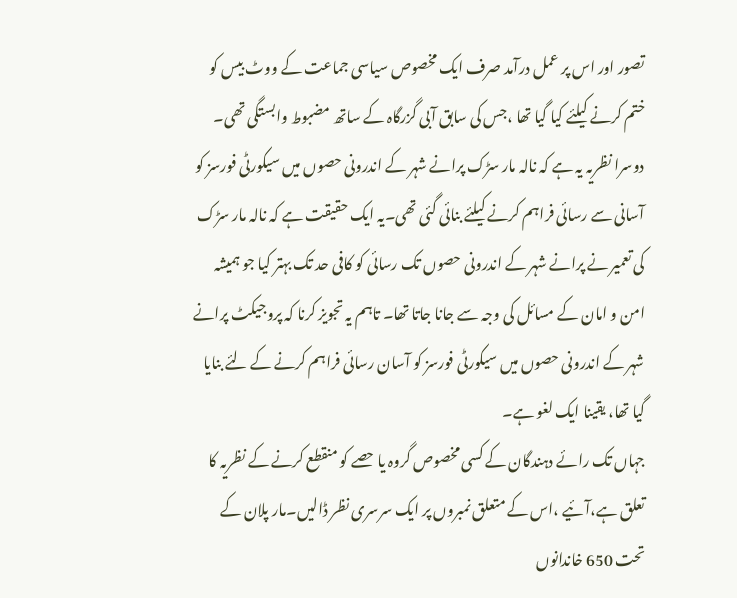تصور اور اس پر عمل درآمد صرف ایک مخصوص سیاسی جماعت کے ووٹ بیس کو ختم کرنے کیلئے کیا گیا تھا ،جس کی سابق آبی گزرگاہ کے ساتھ مضبوط وابستگی تھی۔ دوسرا نظریہ یہ ہے کہ نالہ مار سڑک پرانے شہر کے اندرونی حصوں میں سیکورٹی فورسز کو آسانی سے رسائی فراہم کرنے کیلئے بنائی گئی تھی۔یہ ایک حقیقت ہے کہ نالہ مار سڑک کی تعمیر نے پرانے شہر کے اندرونی حصوں تک رسائی کو کافی حد تک بہتر کیا جو ہمیشہ امن و امان کے مسائل کی وجہ سے جانا جاتا تھا۔ تاہم یہ تجویز کرنا کہ پروجیکٹ پرانے شہر کے اندرونی حصوں میں سیکورٹی فورسز کو آسان رسائی فراہم کرنے کے لئے بنایا گیا تھا، یقینا ایک لغو ہے۔
جہاں تک رائے دہندگان کے کسی مخصوص گروہ یا حصے کو منقطع کرنے کے نظریہ کا تعلق ہے،آئیے ،اس کے متعلق نمبروں پر ایک سرسری نظر ڈالیں۔مار پلان کے تحت 650 خاندانوں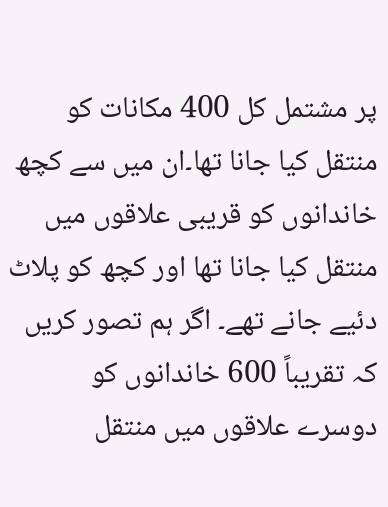پر مشتمل کل 400 مکانات کو منتقل کیا جانا تھا۔ان میں سے کچھ خاندانوں کو قریبی علاقوں میں منتقل کیا جانا تھا اور کچھ کو پلاٹ دئیے جانے تھے۔ اگر ہم تصور کریں کہ تقریباً 600 خاندانوں کو دوسرے علاقوں میں منتقل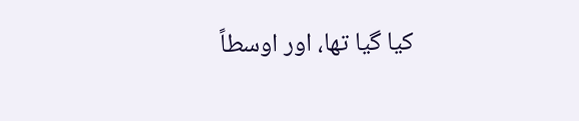کیا گیا تھا، اور اوسطاً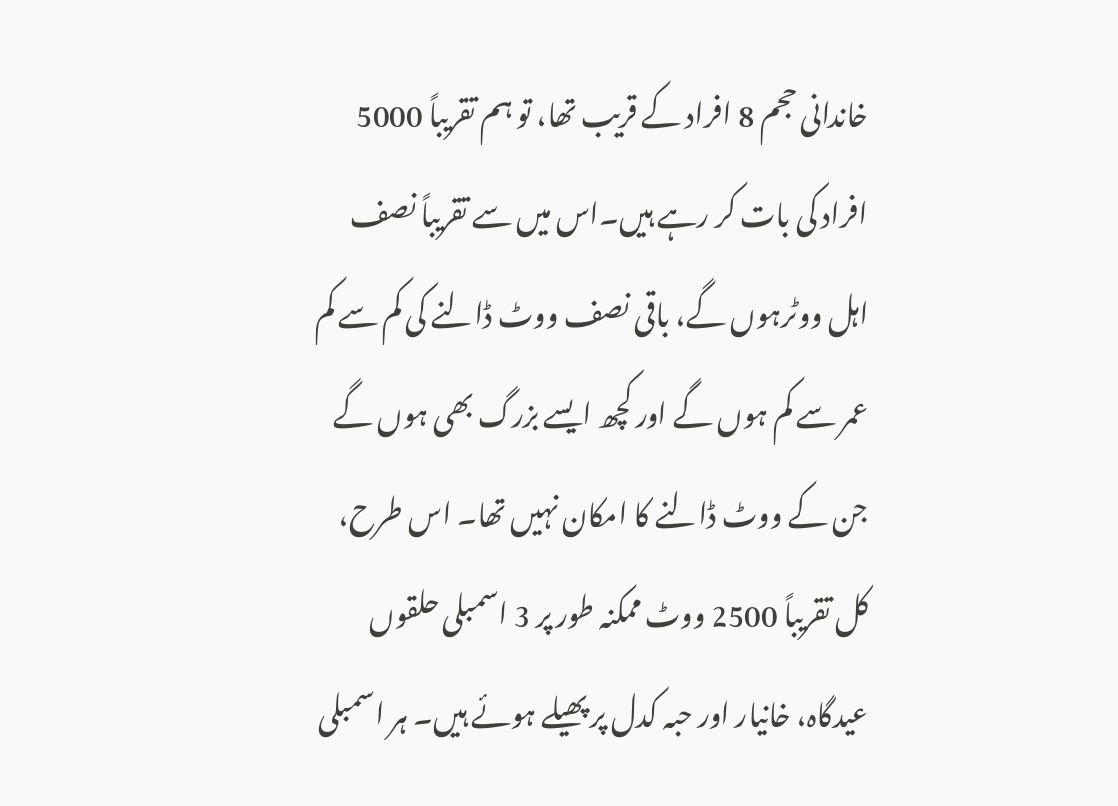خاندانی حجم 8 افراد کے قریب تھا، تو ہم تقریباً 5000 افراد کی بات کر رہے ہیں۔اس میں سے تقریباً نصف اہل ووٹرہوں گے، باقی نصف ووٹ ڈالنے کی کم سے کم عمر سے کم ہوں گے اور کچھ ایسے بزرگ بھی ہوں گے جن کے ووٹ ڈالنے کا امکان نہیں تھا۔ اس طرح، کل تقریباً 2500 ووٹ ممکنہ طور پر 3 اسمبلی حلقوں عیدگاہ، خانیار اور حبہ کدل پر پھیلے ہوئے ہیں۔ ہر اسمبلی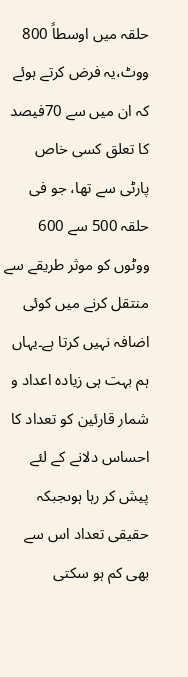حلقہ میں اوسطاً 800 ووٹ،یہ فرض کرتے ہوئے کہ ان میں سے 70فیصد کا تعلق کسی خاص پارٹی سے تھا، جو فی حلقہ 500 سے 600 ووٹوں کو موثر طریقے سے منتقل کرنے میں کوئی اضافہ نہیں کرتا ہے۔یہاں ہم بہت ہی زیادہ اعداد و شمار قارئین کو تعداد کا احساس دلانے کے لئے پیش کر رہا ہوںجبکہ حقیقی تعداد اس سے بھی کم ہو سکتی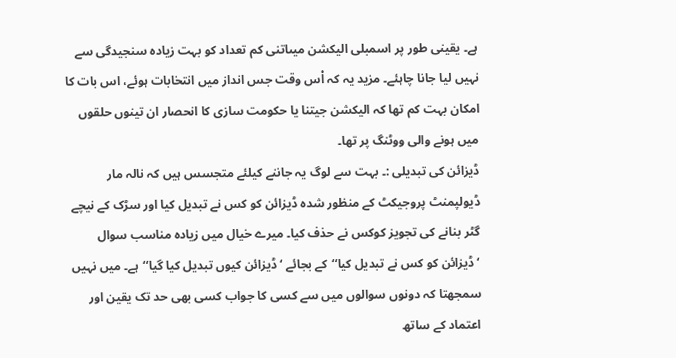ہے۔ یقینی طور پر اسمبلی الیکشن میںاتنی کم تعداد کو بہت زیادہ سنجیدگی سے نہیں لیا جانا چاہئے۔ مزید یہ کہ اْس وقت جس انداز میں انتخابات ہوئے، اس بات کا امکان بہت کم تھا کہ الیکشن جیتنا یا حکومت سازی کا انحصار ان تینوں حلقوں میں ہونے والی ووٹنگ پر تھا۔
ڈیزائن کی تبدیلی :۔ بہت سے لوگ یہ جاننے کیلئے متجسس ہیں کہ نالہ مار ڈیولپمنٹ پروجیکٹ کے منظور شدہ ڈیزائن کو کس نے تبدیل کیا اور سڑک کے نیچے گٹر بنانے کی تجویز کوکس نے حذف کیا۔ میرے خیال میں زیادہ مناسب سوال ‘ڈیزائن کو کس نے تبدیل کیا‘‘کے بجائے ‘ڈیزائن کیوں تبدیل کیا گیا‘‘ہے۔ میں نہیں سمجھتا کہ دونوں سوالوں میں سے کسی کا جواب کسی بھی حد تک یقین اور اعتماد کے ساتھ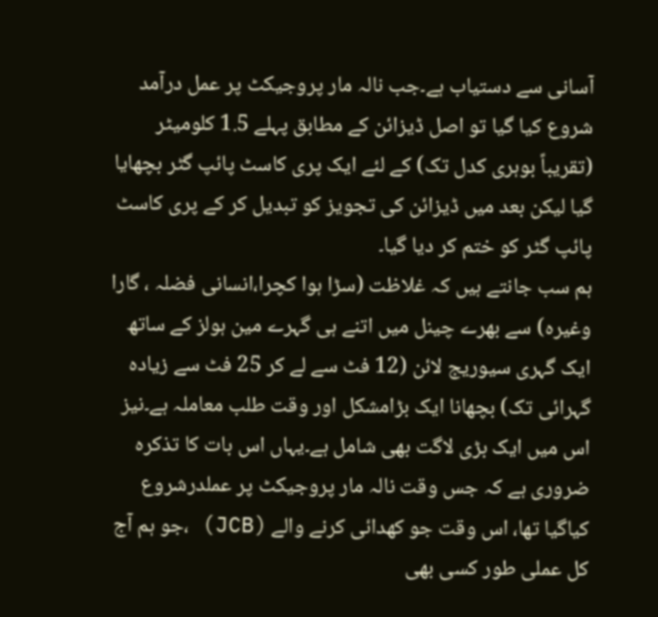آسانی سے دستیاب ہے۔جب نالہ مار پروجیکٹ پر عمل درآمد شروع کیا گیا تو اصل ڈیزائن کے مطابق پہلے 1.5 کلومیٹر (تقریباً بوہری کدل تک) کے لئے ایک پری کاسٹ پائپ گٹر بچھایا گیا لیکن بعد میں ڈیزائن کی تجویز کو تبدیل کر کے پری کاسٹ پائپ گٹر کو ختم کر دیا گیا۔
ہم سب جانتے ہیں کہ غلاظت (سڑا ہوا کچرا،انسانی فضلہ ، گارا وغیرہ) سے بھرے چینل میں اتنے ہی گہرے مین ہولز کے ساتھ ایک گہری سیوریج لائن (12 فٹ سے لے کر 25 فٹ سے زیادہ گہرائی تک) بچھانا ایک بڑامشکل اور وقت طلب معاملہ ہے۔نیز اس میں ایک بڑی لاگت بھی شامل ہے۔یہاں اس بات کا تذکرہ ضروری ہے کہ جس وقت نالہ مار پروجیکٹ پر عملدرشروع کیاگیا تھا، اس وقت جو کھدائی کرنے والے (JCB) ،جو ہم آج کل عملی طور کسی بھی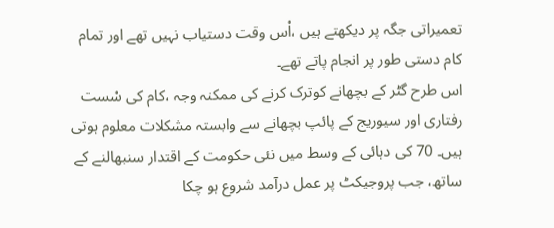تعمیراتی جگہ پر دیکھتے ہیں ،اْس وقت دستیاب نہیں تھے اور تمام کام دستی طور پر انجام پاتے تھے۔
اس طرح گٹر کے بچھانے کوترک کرنے کی ممکنہ وجہ ،کام کی سْست رفتاری اور سیوریج کے پائپ بچھانے سے وابستہ مشکلات معلوم ہوتی ہیں۔ 70 کی دہائی کے وسط میں نئی حکومت کے اقتدار سنبھالنے کے ساتھ، جب پروجیکٹ پر عمل درآمد شروع ہو چکا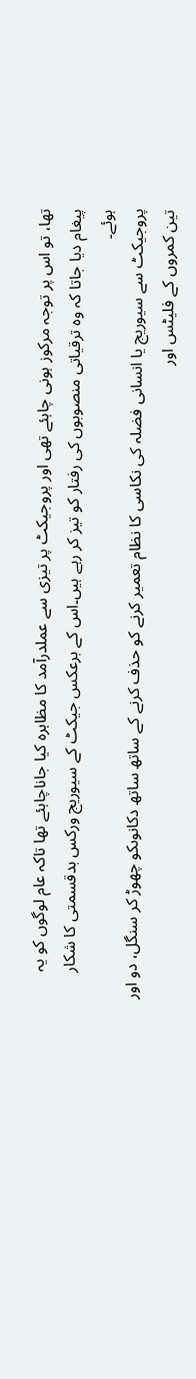تھا، تو اس پر توجہ مرکوز ہونی چاہئے تھی اور پروجیکٹ پر تیزی سے عملدرآمد کا مظاہرہ کیا جاناچاہئے تھا تاکہ عام لوگوں کو یہ پیغام دیا جاتا کہ وہ ترقیاتی منصوبوں کی رفتار کو تیز کر رہے ہیں۔اس کے برعکس جیکٹ کے سیوریج ورکس بدقسمتی کا شکار ہوئے۔
پروجیکٹ سے سیوریج یا انسانی فضلہ کی نکاسی کا نظام تعمیر کرنے کو حذف کرنے کے ساتھ ساتھ دکانوںکو چھوڑ کر سنگل، دو اور تین کمروں کے فلیٹس اور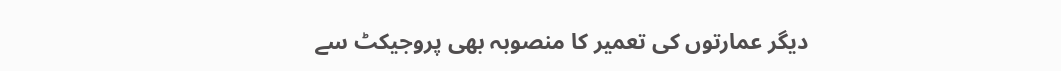دیگر عمارتوں کی تعمیر کا منصوبہ بھی پروجیکٹ سے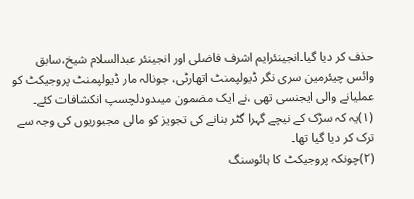حذف کر دیا گیا۔انجینئرایم اشرف فاضلی اور انجینئر عبدالسلام شیخ،سابق وائس چیئرمین سری نگر ڈیولپمنٹ اتھارٹی، جونالہ مار ڈیولپمنٹ پروجیکٹ کو عملیانے والی ایجنسی تھی ،نے ایک مضمون میںدودلچسپ انکشافات کئے۔
(۱)یہ کہ سڑک کے نیچے گہرا گٹر بنانے کی تجویز کو مالی مجبوریوں کی وجہ سے ترک کر دیا گیا تھا۔
(۲)چونکہ پروجیکٹ کا ہائوسنگ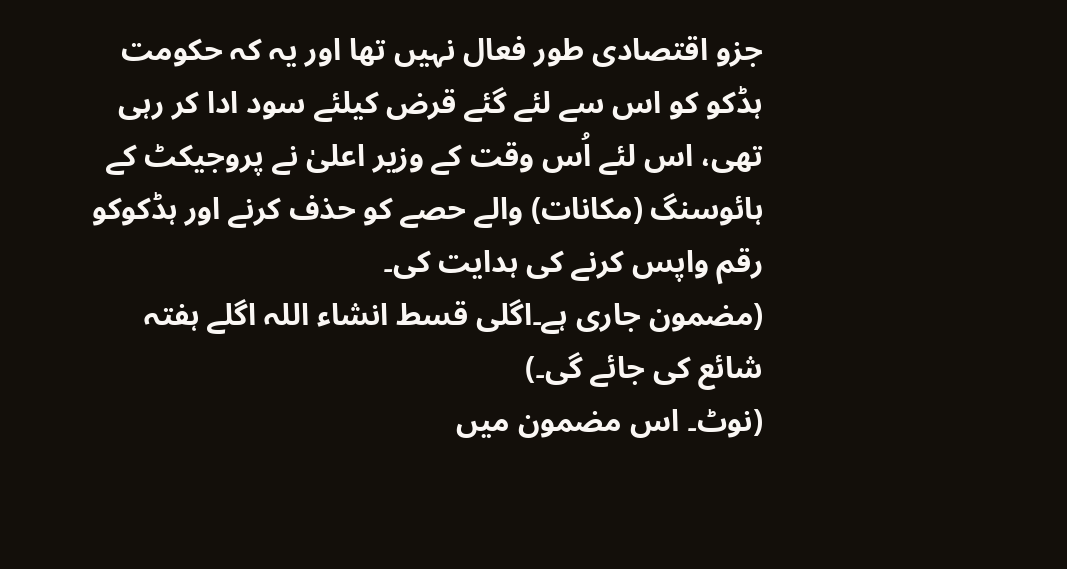جزو اقتصادی طور فعال نہیں تھا اور یہ کہ حکومت ہڈکو کو اس سے لئے گئے قرض کیلئے سود ادا کر رہی تھی، اس لئے اُس وقت کے وزیر اعلیٰ نے پروجیکٹ کے ہائوسنگ (مکانات) والے حصے کو حذف کرنے اور ہڈکوکو رقم واپس کرنے کی ہدایت کی۔
(مضمون جاری ہے۔اگلی قسط انشاء اللہ اگلے ہفتہ شائع کی جائے گی۔)
(نوٹ۔ اس مضمون میں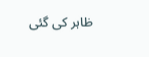ظاہر کی گئی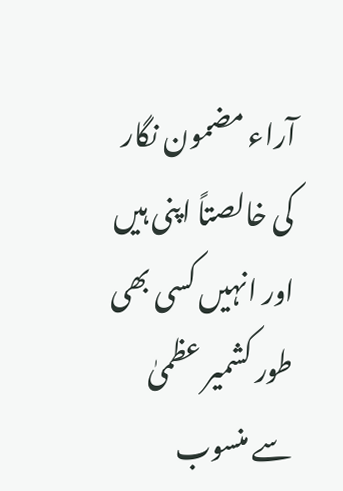آراء مضمون نگار کی خالصتاً اپنی ہیں اور انہیں کسی بھی طور کشمیر عظمیٰ سے منسوب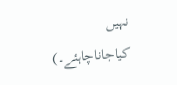نہیں کیاجاناچاہئے۔)